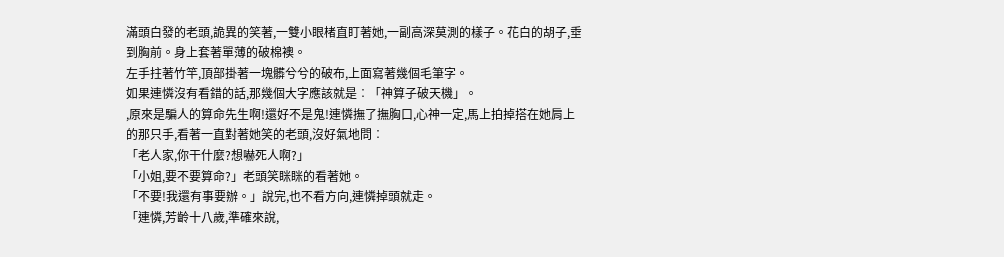滿頭白發的老頭,詭異的笑著,一雙小眼楮直盯著她,一副高深莫測的樣子。花白的胡子,垂到胸前。身上套著單薄的破棉襖。
左手拄著竹竿,頂部掛著一塊髒兮兮的破布,上面寫著幾個毛筆字。
如果連憐沒有看錯的話,那幾個大字應該就是︰「神算子破天機」。
,原來是騙人的算命先生啊!還好不是鬼!連憐撫了撫胸口,心神一定,馬上拍掉搭在她肩上的那只手,看著一直對著她笑的老頭,沒好氣地問︰
「老人家,你干什麼?想嚇死人啊?」
「小姐,要不要算命?」老頭笑眯眯的看著她。
「不要!我還有事要辦。」說完,也不看方向,連憐掉頭就走。
「連憐,芳齡十八歲,準確來說,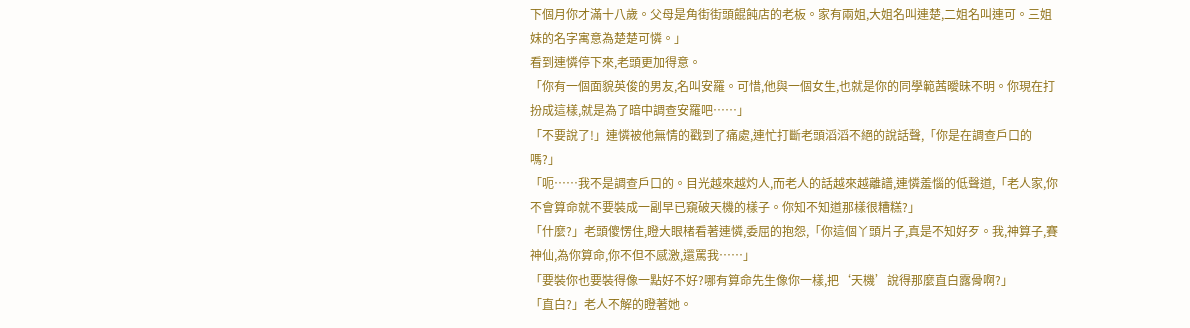下個月你才滿十八歲。父母是角街街頭餛飩店的老板。家有兩姐,大姐名叫連楚,二姐名叫連可。三姐妹的名字寓意為楚楚可憐。」
看到連憐停下來,老頭更加得意。
「你有一個面貌英俊的男友,名叫安羅。可惜,他與一個女生,也就是你的同學範茜曖昧不明。你現在打扮成這樣,就是為了暗中調查安羅吧……」
「不要說了!」連憐被他無情的戳到了痛處,連忙打斷老頭滔滔不絕的說話聲,「你是在調查戶口的嗎?」
「呃……我不是調查戶口的。目光越來越灼人,而老人的話越來越離譜,連憐羞惱的低聲道,「老人家,你不會算命就不要裝成一副早已窺破天機的樣子。你知不知道那樣很糟糕?」
「什麼?」老頭傻愣住,瞪大眼楮看著連憐,委屈的抱怨,「你這個丫頭片子,真是不知好歹。我,神算子,賽神仙,為你算命,你不但不感激,還罵我……」
「要裝你也要裝得像一點好不好?哪有算命先生像你一樣,把‘天機’說得那麼直白露骨啊?」
「直白?」老人不解的瞪著她。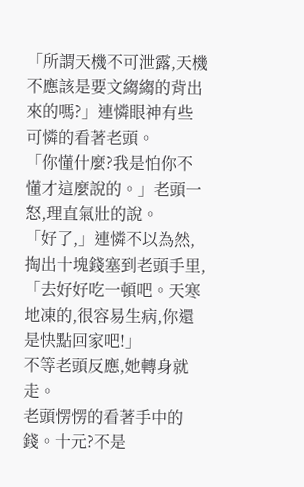「所謂天機不可泄露,天機不應該是要文縐縐的背出來的嗎?」連憐眼神有些可憐的看著老頭。
「你懂什麼?我是怕你不懂才這麼說的。」老頭一怒,理直氣壯的說。
「好了,」連憐不以為然,掏出十塊錢塞到老頭手里,「去好好吃一頓吧。天寒地凍的,很容易生病,你還是快點回家吧!」
不等老頭反應,她轉身就走。
老頭愣愣的看著手中的錢。十元?不是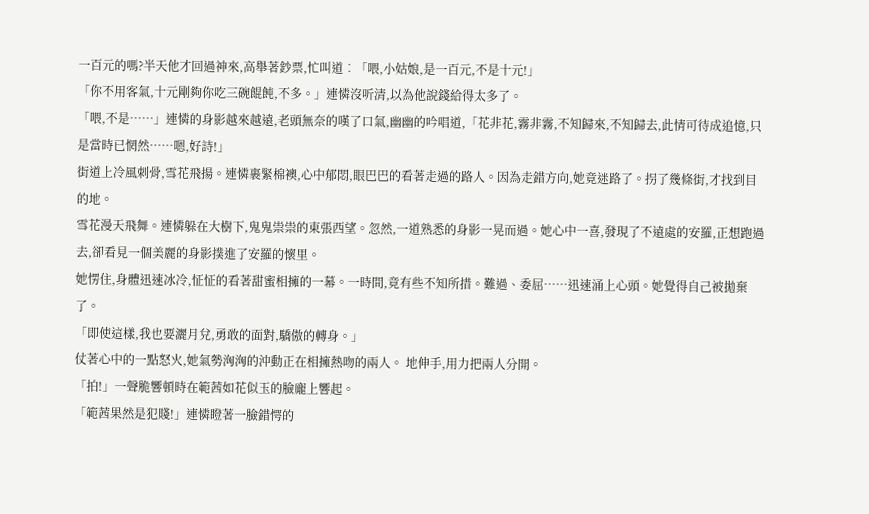一百元的嗎?半天他才回過神來,高舉著鈔票,忙叫道︰「喂,小姑娘,是一百元,不是十元!」
「你不用客氣,十元剛夠你吃三碗餛飩,不多。」連憐沒听清,以為他說錢給得太多了。
「喂,不是……」連憐的身影越來越遠,老頭無奈的嘆了口氣,幽幽的吟唱道,「花非花,霧非霧,不知歸來,不知歸去,此情可待成追憶,只是當時已惘然……嗯,好詩!」
街道上冷風刺骨,雪花飛揚。連憐裹緊棉襖,心中郁悶,眼巴巴的看著走過的路人。因為走錯方向,她竟迷路了。拐了幾條街,才找到目的地。
雪花漫天飛舞。連憐躲在大樹下,鬼鬼祟祟的東張西望。忽然,一道熟悉的身影一晃而過。她心中一喜,發現了不遠處的安羅,正想跑過去,卻看見一個美麗的身影撲進了安羅的懷里。
她愣住,身體迅速冰冷,怔怔的看著甜蜜相擁的一幕。一時間,竟有些不知所措。難過、委屈……迅速涌上心頭。她覺得自己被拋棄了。
「即使這樣,我也要灑月兌,勇敢的面對,驕傲的轉身。」
仗著心中的一點怒火,她氣勢洶洶的沖動正在相擁熱吻的兩人。 地伸手,用力把兩人分開。
「拍!」一聲脆響頓時在範茜如花似玉的臉龐上響起。
「範茜果然是犯賤!」連憐瞪著一臉錯愕的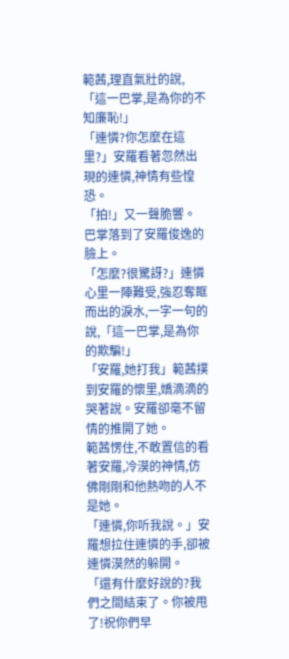範茜,理直氣壯的說,「這一巴掌,是為你的不知廉恥!」
「連憐?你怎麼在這里?」安羅看著忽然出現的連憐,神情有些惶恐。
「拍!」又一聲脆響。巴掌落到了安羅俊逸的臉上。
「怎麼?很驚訝?」連憐心里一陣難受,強忍奪眶而出的淚水,一字一句的說,「這一巴掌,是為你的欺騙!」
「安羅,她打我」範茜撲到安羅的懷里,嬌滴滴的哭著說。安羅卻毫不留情的推開了她。
範茜愣住,不敢置信的看著安羅,冷漠的神情,仿佛剛剛和他熱吻的人不是她。
「連憐,你听我說。」安羅想拉住連憐的手,卻被連憐漠然的躲開。
「還有什麼好說的?我們之間結束了。你被甩了!祝你們早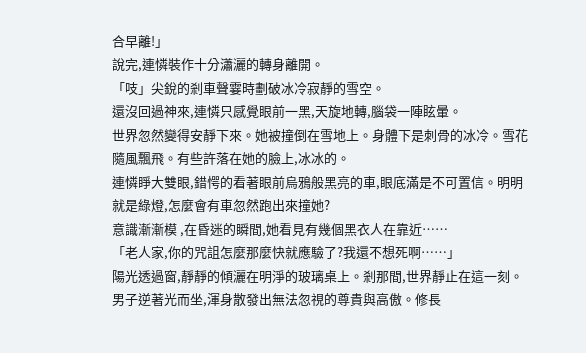合早離!」
說完,連憐裝作十分瀟灑的轉身離開。
「吱」尖銳的剎車聲霎時劃破冰冷寂靜的雪空。
還沒回過神來,連憐只感覺眼前一黑,天旋地轉,腦袋一陣眩暈。
世界忽然變得安靜下來。她被撞倒在雪地上。身體下是刺骨的冰冷。雪花隨風飄飛。有些許落在她的臉上,冰冰的。
連憐睜大雙眼,錯愕的看著眼前烏鴉般黑亮的車,眼底滿是不可置信。明明就是綠燈,怎麼會有車忽然跑出來撞她?
意識漸漸模 ,在昏迷的瞬間,她看見有幾個黑衣人在靠近……
「老人家,你的咒詛怎麼那麼快就應驗了?我還不想死啊……」
陽光透過窗,靜靜的傾灑在明淨的玻璃桌上。剎那間,世界靜止在這一刻。
男子逆著光而坐,渾身散發出無法忽視的尊貴與高傲。修長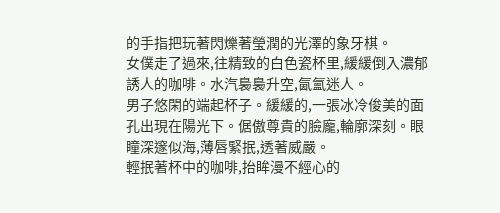的手指把玩著閃爍著瑩潤的光澤的象牙棋。
女僕走了過來,往精致的白色瓷杯里,緩緩倒入濃郁誘人的咖啡。水汽裊裊升空,氤氳迷人。
男子悠閑的端起杯子。緩緩的,一張冰冷俊美的面孔出現在陽光下。倨傲尊貴的臉龐,輪廓深刻。眼瞳深邃似海,薄唇緊抿,透著威嚴。
輕抿著杯中的咖啡,抬眸漫不經心的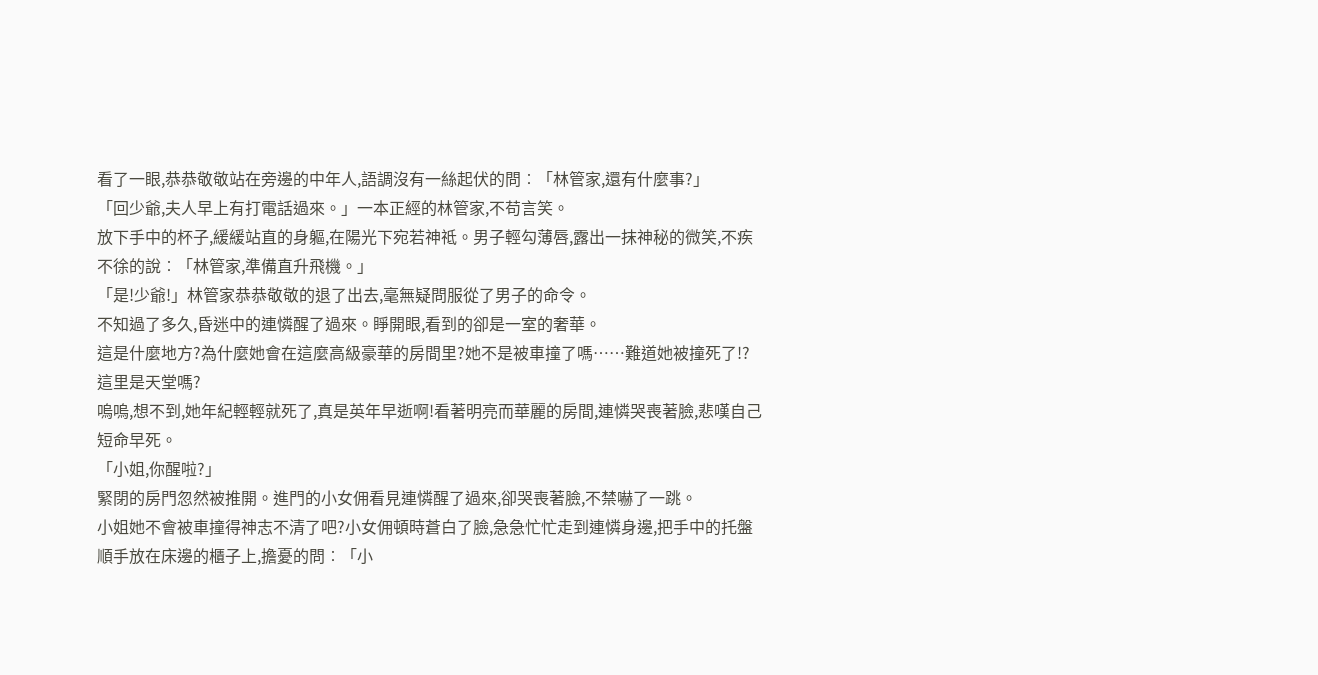看了一眼,恭恭敬敬站在旁邊的中年人,語調沒有一絲起伏的問︰「林管家,還有什麼事?」
「回少爺,夫人早上有打電話過來。」一本正經的林管家,不苟言笑。
放下手中的杯子,緩緩站直的身軀,在陽光下宛若神祗。男子輕勾薄唇,露出一抹神秘的微笑,不疾不徐的說︰「林管家,準備直升飛機。」
「是!少爺!」林管家恭恭敬敬的退了出去,毫無疑問服從了男子的命令。
不知過了多久,昏迷中的連憐醒了過來。睜開眼,看到的卻是一室的奢華。
這是什麼地方?為什麼她會在這麼高級豪華的房間里?她不是被車撞了嗎……難道她被撞死了!?這里是天堂嗎?
嗚嗚,想不到,她年紀輕輕就死了,真是英年早逝啊!看著明亮而華麗的房間,連憐哭喪著臉,悲嘆自己短命早死。
「小姐,你醒啦?」
緊閉的房門忽然被推開。進門的小女佣看見連憐醒了過來,卻哭喪著臉,不禁嚇了一跳。
小姐她不會被車撞得神志不清了吧?小女佣頓時蒼白了臉,急急忙忙走到連憐身邊,把手中的托盤順手放在床邊的櫃子上,擔憂的問︰「小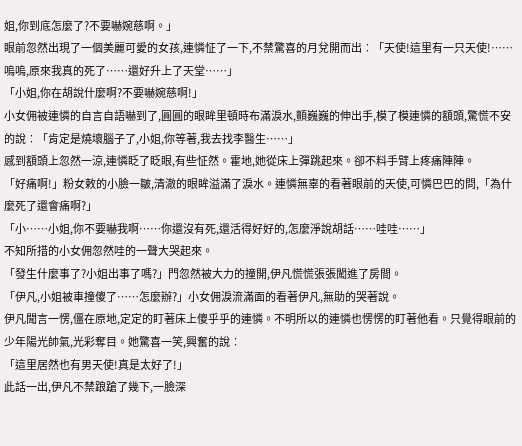姐,你到底怎麼了?不要嚇婉慈啊。」
眼前忽然出現了一個美麗可愛的女孩,連憐怔了一下,不禁驚喜的月兌開而出︰「天使!這里有一只天使!……嗚嗚,原來我真的死了……還好升上了天堂……」
「小姐,你在胡說什麼啊?不要嚇婉慈啊!」
小女佣被連憐的自言自語嚇到了,圓圓的眼眸里頓時布滿淚水,顫巍巍的伸出手,模了模連憐的額頭,驚慌不安的說︰「肯定是燒壞腦子了,小姐,你等著,我去找李醫生……」
感到額頭上忽然一涼,連憐眨了眨眼,有些怔然。霍地,她從床上彈跳起來。卻不料手臂上疼痛陣陣。
「好痛啊!」粉女敕的小臉一皺,清澈的眼眸溢滿了淚水。連憐無辜的看著眼前的天使,可憐巴巴的問,「為什麼死了還會痛啊?」
「小……小姐,你不要嚇我啊……你還沒有死,還活得好好的,怎麼淨說胡話……哇哇……」
不知所措的小女佣忽然哇的一聲大哭起來。
「發生什麼事了?小姐出事了嗎?」門忽然被大力的撞開,伊凡慌慌張張闖進了房間。
「伊凡,小姐被車撞傻了……怎麼辦?」小女佣淚流滿面的看著伊凡,無助的哭著說。
伊凡聞言一愣,僵在原地,定定的盯著床上傻乎乎的連憐。不明所以的連憐也愣愣的盯著他看。只覺得眼前的少年陽光帥氣,光彩奪目。她驚喜一笑,興奮的說︰
「這里居然也有男天使!真是太好了!」
此話一出,伊凡不禁踉蹌了幾下,一臉深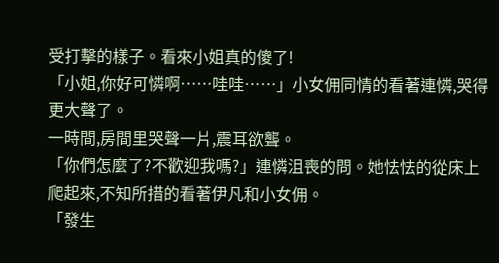受打擊的樣子。看來小姐真的傻了!
「小姐,你好可憐啊……哇哇……」小女佣同情的看著連憐,哭得更大聲了。
一時間,房間里哭聲一片,震耳欲聾。
「你們怎麼了?不歡迎我嗎?」連憐沮喪的問。她怯怯的從床上爬起來,不知所措的看著伊凡和小女佣。
「發生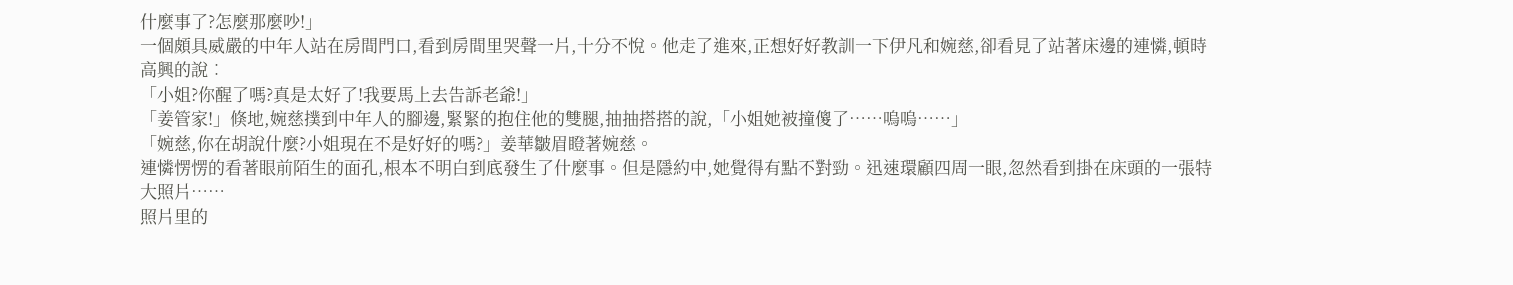什麼事了?怎麼那麼吵!」
一個頗具威嚴的中年人站在房間門口,看到房間里哭聲一片,十分不悅。他走了進來,正想好好教訓一下伊凡和婉慈,卻看見了站著床邊的連憐,頓時高興的說︰
「小姐?你醒了嗎?真是太好了!我要馬上去告訴老爺!」
「姜管家!」倏地,婉慈撲到中年人的腳邊,緊緊的抱住他的雙腿,抽抽搭搭的說,「小姐她被撞傻了……嗚嗚……」
「婉慈,你在胡說什麼?小姐現在不是好好的嗎?」姜華皺眉瞪著婉慈。
連憐愣愣的看著眼前陌生的面孔,根本不明白到底發生了什麼事。但是隱約中,她覺得有點不對勁。迅速環顧四周一眼,忽然看到掛在床頭的一張特大照片……
照片里的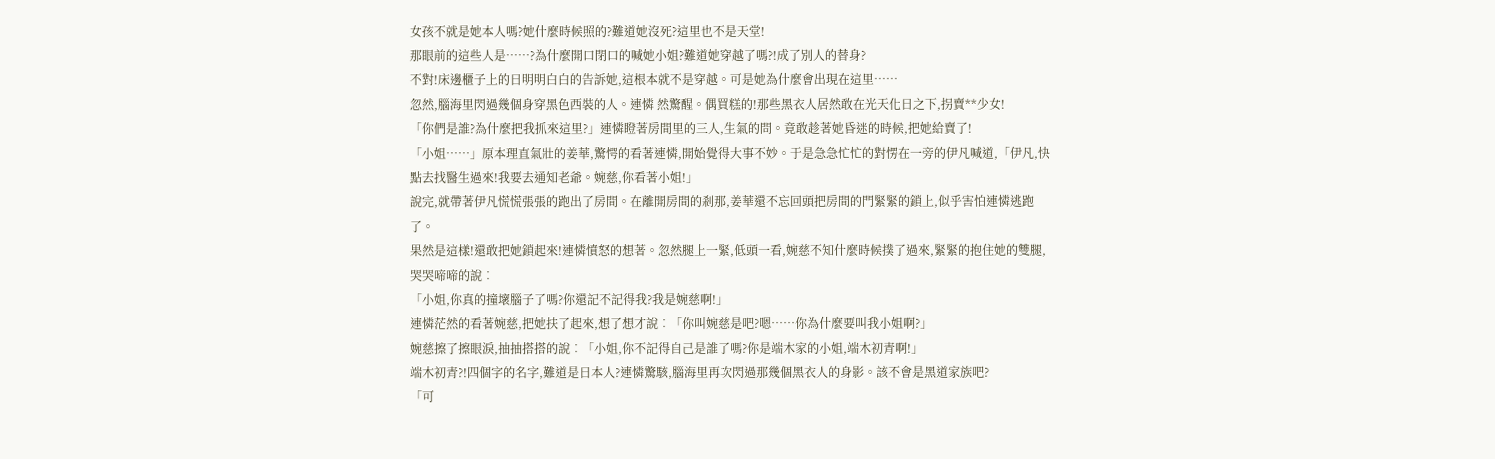女孩不就是她本人嗎?她什麼時候照的?難道她沒死?這里也不是天堂!
那眼前的這些人是……?為什麼開口閉口的喊她小姐?難道她穿越了嗎?!成了別人的替身?
不對!床邊櫃子上的日明明白白的告訴她,這根本就不是穿越。可是她為什麼會出現在這里……
忽然,腦海里閃過幾個身穿黑色西裝的人。連憐 然驚醒。偶買糕的!那些黑衣人居然敢在光天化日之下,拐賣**少女!
「你們是誰?為什麼把我抓來這里?」連憐瞪著房間里的三人,生氣的問。竟敢趁著她昏迷的時候,把她給賣了!
「小姐……」原本理直氣壯的姜華,驚愕的看著連憐,開始覺得大事不妙。于是急急忙忙的對愣在一旁的伊凡喊道,「伊凡,快點去找醫生過來!我要去通知老爺。婉慈,你看著小姐!」
說完,就帶著伊凡慌慌張張的跑出了房間。在離開房間的剎那,姜華還不忘回頭把房間的門緊緊的鎖上,似乎害怕連憐逃跑了。
果然是這樣!還敢把她鎖起來!連憐憤怒的想著。忽然腿上一緊,低頭一看,婉慈不知什麼時候撲了過來,緊緊的抱住她的雙腿,哭哭啼啼的說︰
「小姐,你真的撞壞腦子了嗎?你還記不記得我?我是婉慈啊!」
連憐茫然的看著婉慈,把她扶了起來,想了想才說︰「你叫婉慈是吧?嗯……你為什麼要叫我小姐啊?」
婉慈擦了擦眼淚,抽抽搭搭的說︰「小姐,你不記得自己是誰了嗎?你是端木家的小姐,端木初青啊!」
端木初青?!四個字的名字,難道是日本人?連憐驚駭,腦海里再次閃過那幾個黑衣人的身影。該不會是黑道家族吧?
「可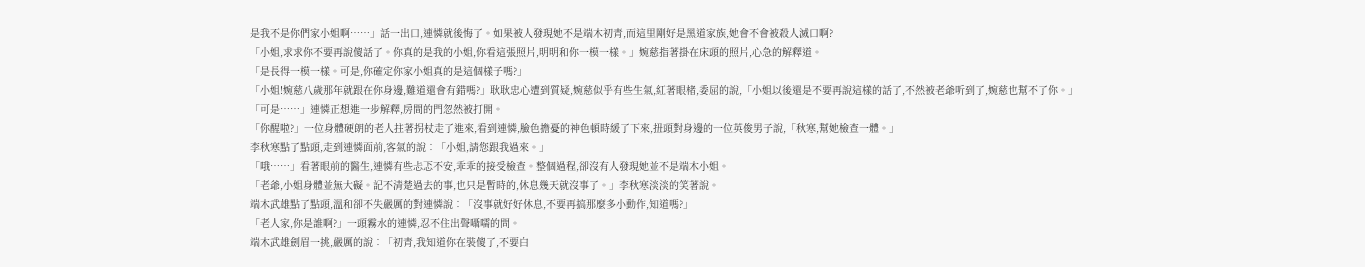是我不是你們家小姐啊……」話一出口,連憐就後悔了。如果被人發現她不是端木初青,而這里剛好是黑道家族,她會不會被殺人滅口啊?
「小姐,求求你不要再說傻話了。你真的是我的小姐,你看這張照片,明明和你一模一樣。」婉慈指著掛在床頭的照片,心急的解釋道。
「是長得一模一樣。可是,你確定你家小姐真的是這個樣子嗎?」
「小姐!婉慈八歲那年就跟在你身邊,難道還會有錯嗎?」耿耿忠心遭到質疑,婉慈似乎有些生氣,紅著眼楮,委屈的說,「小姐以後還是不要再說這樣的話了,不然被老爺听到了,婉慈也幫不了你。」
「可是……」連憐正想進一步解釋,房間的門忽然被打開。
「你醒啦?」一位身體硬朗的老人拄著拐杖走了進來,看到連憐,臉色擔憂的神色頓時緩了下來,扭頭對身邊的一位英俊男子說,「秋寒,幫她檢查一體。」
李秋寒點了點頭,走到連憐面前,客氣的說︰「小姐,請您跟我過來。」
「哦……」看著眼前的醫生,連憐有些忐忑不安,乖乖的接受檢查。整個過程,卻沒有人發現她並不是端木小姐。
「老爺,小姐身體並無大礙。記不清楚過去的事,也只是暫時的,休息幾天就沒事了。」李秋寒淡淡的笑著說。
端木武雄點了點頭,溫和卻不失嚴厲的對連憐說︰「沒事就好好休息,不要再搞那麼多小動作,知道嗎?」
「老人家,你是誰啊?」一頭霧水的連憐,忍不住出聲囁嚅的問。
端木武雄劍眉一挑,嚴厲的說︰「初青,我知道你在裝傻了,不要白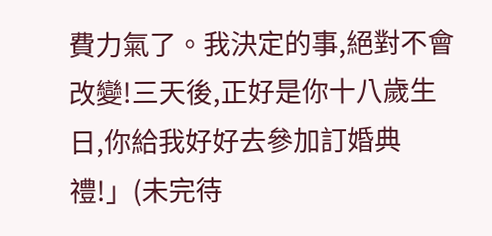費力氣了。我決定的事,絕對不會改變!三天後,正好是你十八歲生日,你給我好好去參加訂婚典禮!」(未完待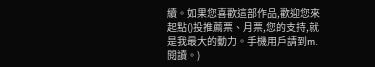續。如果您喜歡這部作品,歡迎您來起點()投推薦票、月票,您的支持,就是我最大的動力。手機用戶請到m.閱讀。)